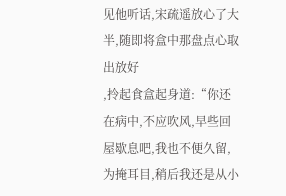见他听话,宋疏遥放心了大半,随即将盒中那盘点心取出放好
,拎起食盒起身道:“你还在病中,不应吹风,早些回屋歇息吧,我也不便久留,为掩耳目,稍后我还是从小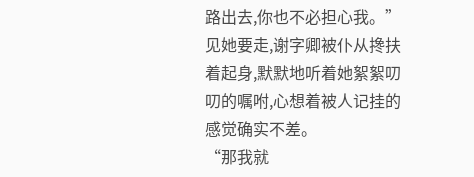路出去,你也不必担心我。”
见她要走,谢字卿被仆从搀扶着起身,默默地听着她絮絮叨叨的嘱咐,心想着被人记挂的感觉确实不差。
“那我就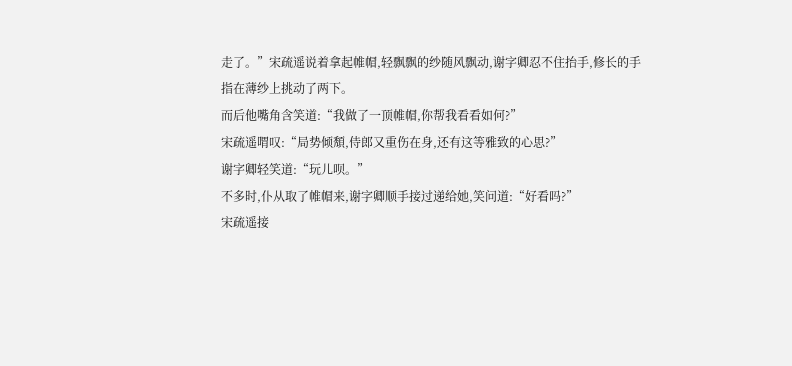走了。”宋疏遥说着拿起帷帽,轻飘飘的纱随风飘动,谢字卿忍不住抬手,修长的手指在薄纱上挑动了两下。
而后他嘴角含笑道:“我做了一顶帷帽,你帮我看看如何?”
宋疏遥喟叹:“局势倾頽,侍郎又重伤在身,还有这等雅致的心思?”
谢字卿轻笑道:“玩儿呗。”
不多时,仆从取了帷帽来,谢字卿顺手接过递给她,笑问道:“好看吗?”
宋疏遥接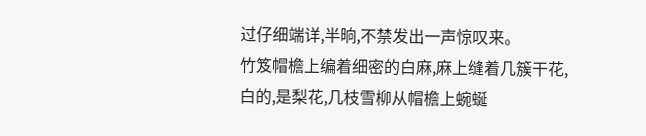过仔细端详,半晌,不禁发出一声惊叹来。
竹笈帽檐上编着细密的白麻,麻上缝着几簇干花,白的,是梨花,几枝雪柳从帽檐上蜿蜒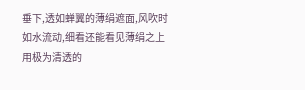垂下,透如蝉翼的薄绢遮面,风吹时如水流动,细看还能看见薄绢之上用极为清透的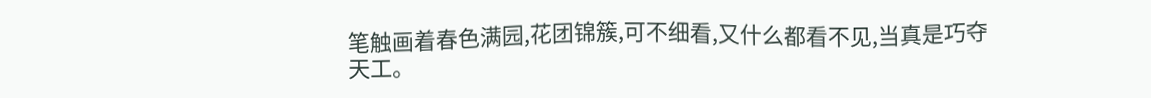笔触画着春色满园,花团锦簇,可不细看,又什么都看不见,当真是巧夺天工。